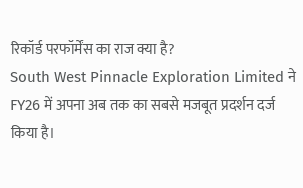रिकॉर्ड परफॉर्मेंस का राज क्या है?
South West Pinnacle Exploration Limited ने FY26 में अपना अब तक का सबसे मजबूत प्रदर्शन दर्ज किया है।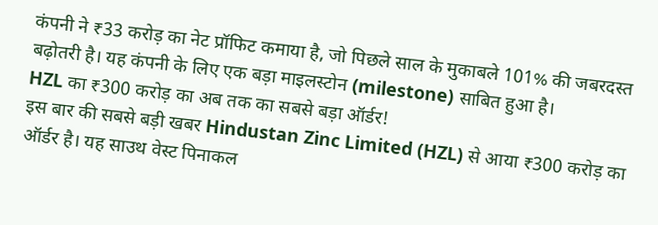कंपनी ने ₹33 करोड़ का नेट प्रॉफिट कमाया है, जो पिछले साल के मुकाबले 101% की जबरदस्त बढ़ोतरी है। यह कंपनी के लिए एक बड़ा माइलस्टोन (milestone) साबित हुआ है।
HZL का ₹300 करोड़ का अब तक का सबसे बड़ा ऑर्डर!
इस बार की सबसे बड़ी खबर Hindustan Zinc Limited (HZL) से आया ₹300 करोड़ का ऑर्डर है। यह साउथ वेस्ट पिनाकल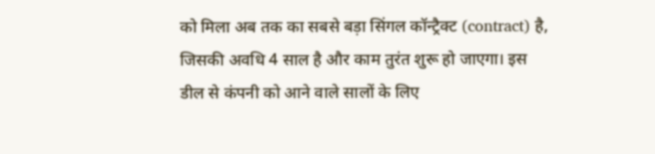को मिला अब तक का सबसे बड़ा सिंगल कॉन्ट्रैक्ट (contract) है, जिसकी अवधि 4 साल है और काम तुरंत शुरू हो जाएगा। इस डील से कंपनी को आने वाले सालों के लिए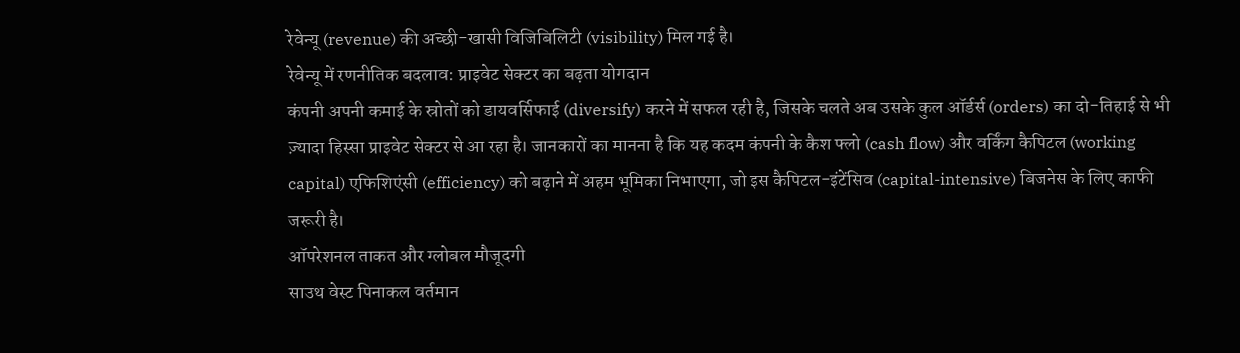रेवेन्यू (revenue) की अच्छी-खासी विजिबिलिटी (visibility) मिल गई है।
रेवेन्यू में रणनीतिक बदलाव: प्राइवेट सेक्टर का बढ़ता योगदान
कंपनी अपनी कमाई के स्रोतों को डायवर्सिफाई (diversify) करने में सफल रही है, जिसके चलते अब उसके कुल ऑर्डर्स (orders) का दो-तिहाई से भी ज़्यादा हिस्सा प्राइवेट सेक्टर से आ रहा है। जानकारों का मानना है कि यह कदम कंपनी के कैश फ्लो (cash flow) और वर्किंग कैपिटल (working capital) एफिशिएंसी (efficiency) को बढ़ाने में अहम भूमिका निभाएगा, जो इस कैपिटल-इंटेंसिव (capital-intensive) बिजनेस के लिए काफी जरूरी है।
ऑपरेशनल ताकत और ग्लोबल मौजूदगी
साउथ वेस्ट पिनाकल वर्तमान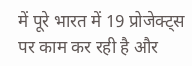में पूरे भारत में 19 प्रोजेक्ट्स पर काम कर रही है और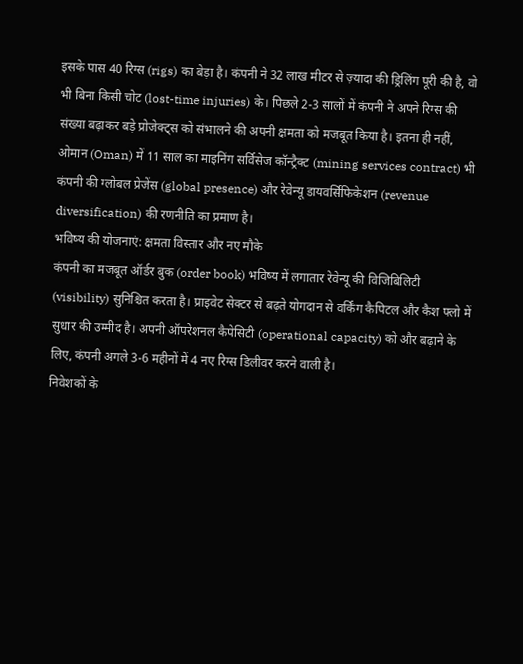इसके पास 40 रिग्स (rigs) का बेड़ा है। कंपनी ने 32 लाख मीटर से ज़्यादा की ड्रिलिंग पूरी की है, वो भी बिना किसी चोट (lost-time injuries) के। पिछले 2-3 सालों में कंपनी ने अपने रिग्स की संख्या बढ़ाकर बड़े प्रोजेक्ट्स को संभालने की अपनी क्षमता को मजबूत किया है। इतना ही नहीं, ओमान (Oman) में 11 साल का माइनिंग सर्विसेज कॉन्ट्रैक्ट (mining services contract) भी कंपनी की ग्लोबल प्रेजेंस (global presence) और रेवेन्यू डायवर्सिफिकेशन (revenue diversification) की रणनीति का प्रमाण है।
भविष्य की योजनाएं: क्षमता विस्तार और नए मौके
कंपनी का मजबूत ऑर्डर बुक (order book) भविष्य में लगातार रेवेन्यू की विजिबिलिटी (visibility) सुनिश्चित करता है। प्राइवेट सेक्टर से बढ़ते योगदान से वर्किंग कैपिटल और कैश फ्लो में सुधार की उम्मीद है। अपनी ऑपरेशनल कैपेसिटी (operational capacity) को और बढ़ाने के लिए, कंपनी अगले 3-6 महीनों में 4 नए रिग्स डिलीवर करने वाली है।
निवेशकों के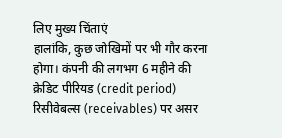लिए मुख्य चिंताएं
हालांकि, कुछ जोखिमों पर भी गौर करना होगा। कंपनी की लगभग 6 महीने की क्रेडिट पीरियड (credit period) रिसीवेबल्स (receivables) पर असर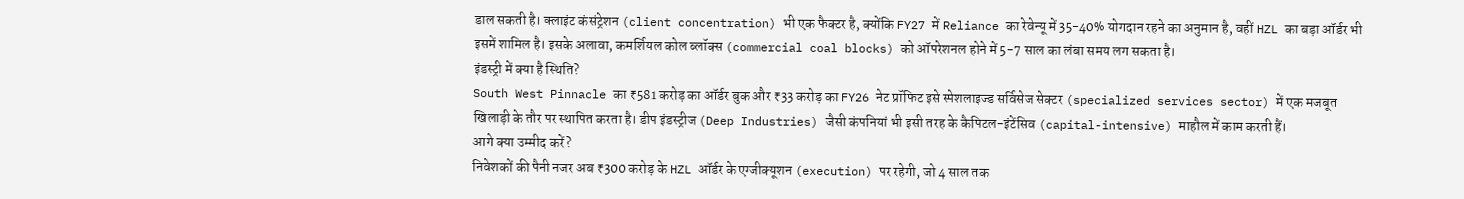डाल सकती है। क्लाइंट कंसंट्रेशन (client concentration) भी एक फैक्टर है, क्योंकि FY27 में Reliance का रेवेन्यू में 35-40% योगदान रहने का अनुमान है, वहीं HZL का बड़ा ऑर्डर भी इसमें शामिल है। इसके अलावा, कमर्शियल कोल ब्लॉक्स (commercial coal blocks) को ऑपरेशनल होने में 5-7 साल का लंबा समय लग सकता है।
इंडस्ट्री में क्या है स्थिति?
South West Pinnacle का ₹581 करोड़ का ऑर्डर बुक और ₹33 करोड़ का FY26 नेट प्रॉफिट इसे स्पेशलाइज्ड सर्विसेज सेक्टर (specialized services sector) में एक मजबूत खिलाड़ी के तौर पर स्थापित करता है। डीप इंडस्ट्रीज (Deep Industries) जैसी कंपनियां भी इसी तरह के कैपिटल-इंटेंसिव (capital-intensive) माहौल में काम करती हैं।
आगे क्या उम्मीद करें?
निवेशकों की पैनी नजर अब ₹300 करोड़ के HZL ऑर्डर के एग्जीक्यूशन (execution) पर रहेगी, जो 4 साल तक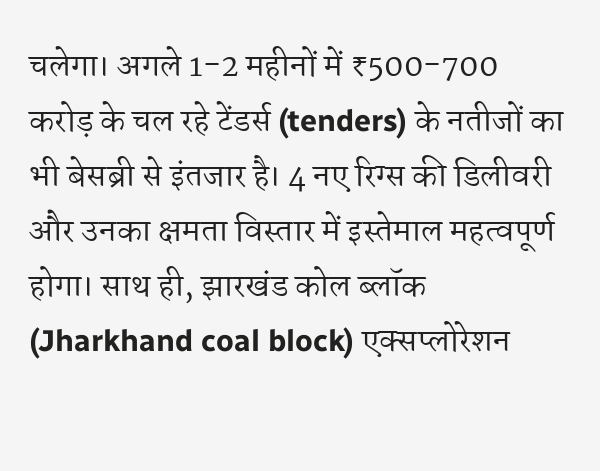चलेगा। अगले 1-2 महीनों में ₹500-700 करोड़ के चल रहे टेंडर्स (tenders) के नतीजों का भी बेसब्री से इंतजार है। 4 नए रिग्स की डिलीवरी और उनका क्षमता विस्तार में इस्तेमाल महत्वपूर्ण होगा। साथ ही, झारखंड कोल ब्लॉक (Jharkhand coal block) एक्सप्लोरेशन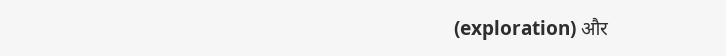(exploration) और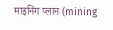माइनिंग प्लान (mining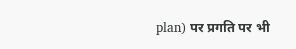plan) पर प्रगति पर भी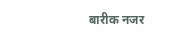बारीक नजर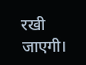रखी जाएगी।